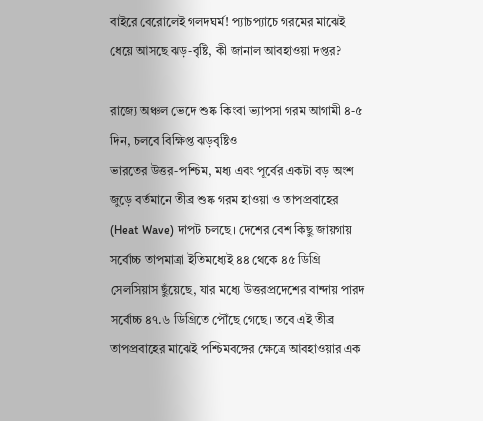বাইরে বেরোলেই গলদঘর্ম! প্যাচপ্যাচে গরমের মাঝেই ধেয়ে আসছে ঝড়-বৃষ্টি, কী জানাল আবহাওয়া দপ্তর?

রাজ্যে অঞ্চল ভেদে শুষ্ক কিংবা ভ্যাপসা গরম আগামী ৪-৫ দিন, চলবে বিক্ষিপ্ত ঝড়বৃষ্টিও
ভারতের উত্তর-পশ্চিম, মধ্য এবং পূর্বের একটা বড় অংশ জুড়ে বর্তমানে তীব্র শুষ্ক গরম হাওয়া ও তাপপ্রবাহের (Heat Wave) দাপট চলছে। দেশের বেশ কিছু জায়গায় সর্বোচ্চ তাপমাত্রা ইতিমধ্যেই ৪৪ থেকে ৪৫ ডিগ্রি সেলসিয়াস ছুঁয়েছে, যার মধ্যে উত্তরপ্রদেশের বান্দায় পারদ সর্বোচ্চ ৪৭.৬ ডিগ্রিতে পৌঁছে গেছে। তবে এই তীব্র তাপপ্রবাহের মাঝেই পশ্চিমবঙ্গের ক্ষেত্রে আবহাওয়ার এক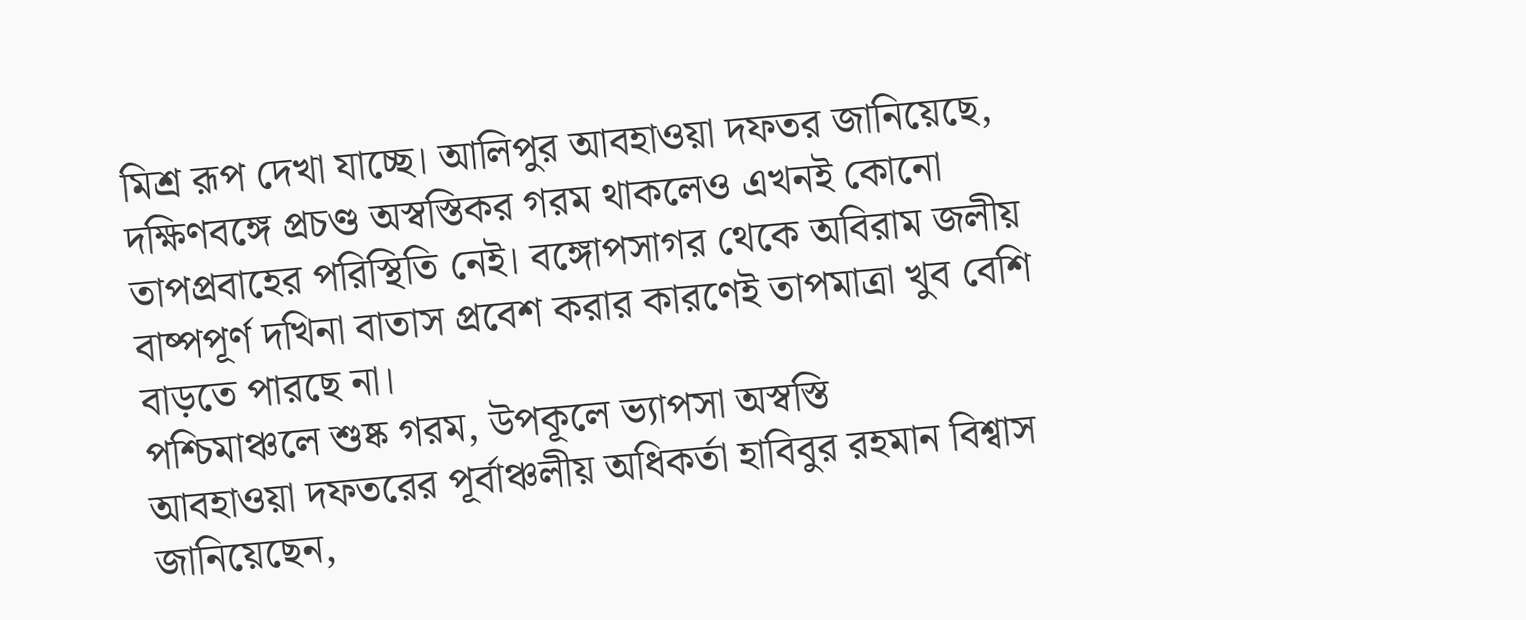মিশ্র রূপ দেখা যাচ্ছে। আলিপুর আবহাওয়া দফতর জানিয়েছে, দক্ষিণবঙ্গে প্রচণ্ড অস্বস্তিকর গরম থাকলেও এখনই কোনো তাপপ্রবাহের পরিস্থিতি নেই। বঙ্গোপসাগর থেকে অবিরাম জলীয় বাষ্পপূর্ণ দখিনা বাতাস প্রবেশ করার কারণেই তাপমাত্রা খুব বেশি বাড়তে পারছে না।
পশ্চিমাঞ্চলে শুষ্ক গরম, উপকূলে ভ্যাপসা অস্বস্তি
আবহাওয়া দফতরের পূর্বাঞ্চলীয় অধিকর্তা হাবিবুর রহমান বিশ্বাস জানিয়েছেন,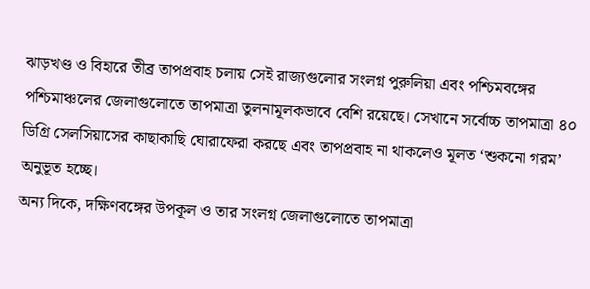ঝাড়খণ্ড ও বিহারে তীব্র তাপপ্রবাহ চলায় সেই রাজ্যগুলোর সংলগ্ন পুরুলিয়া এবং পশ্চিমবঙ্গের পশ্চিমাঞ্চলের জেলাগুলোতে তাপমাত্রা তুলনামূলকভাবে বেশি রয়েছে। সেখানে সর্বোচ্চ তাপমাত্রা ৪০ ডিগ্রি সেলসিয়াসের কাছাকাছি ঘোরাফেরা করছে এবং তাপপ্রবাহ না থাকলেও মূলত ‘শুকনো গরম’ অনুভূত হচ্ছে।
অন্য দিকে, দক্ষিণবঙ্গের উপকূল ও তার সংলগ্ন জেলাগুলোতে তাপমাত্রা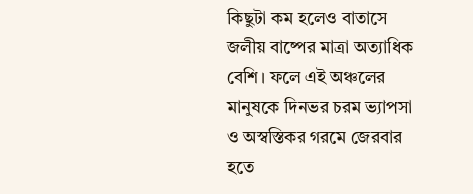কিছুটা কম হলেও বাতাসে জলীয় বাষ্পের মাত্রা অত্যাধিক বেশি। ফলে এই অঞ্চলের মানুষকে দিনভর চরম ভ্যাপসা ও অস্বস্তিকর গরমে জেরবার হতে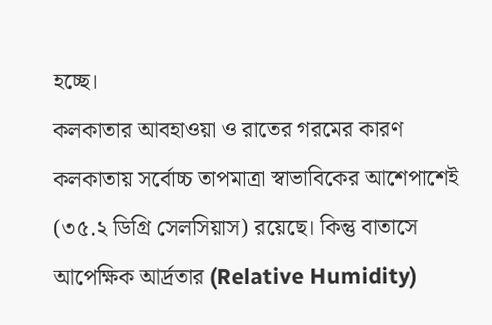হচ্ছে।
কলকাতার আবহাওয়া ও রাতের গরমের কারণ
কলকাতায় সর্বোচ্চ তাপমাত্রা স্বাভাবিকের আশেপাশেই (৩৫.২ ডিগ্রি সেলসিয়াস) রয়েছে। কিন্তু বাতাসে আপেক্ষিক আর্দ্রতার (Relative Humidity)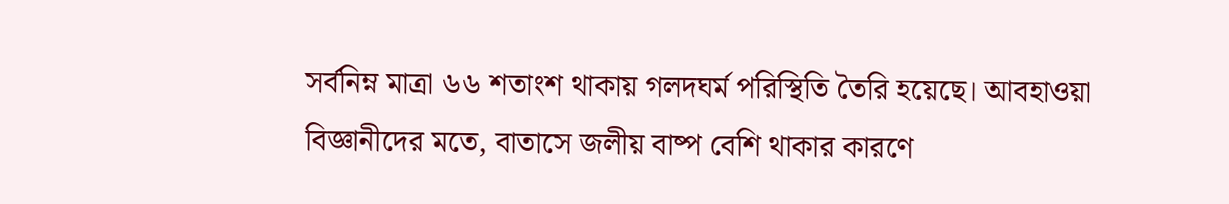সর্বনিম্ন মাত্রা ৬৬ শতাংশ থাকায় গলদঘর্ম পরিস্থিতি তৈরি হয়েছে। আবহাওয়া বিজ্ঞানীদের মতে, বাতাসে জলীয় বাষ্প বেশি থাকার কারণে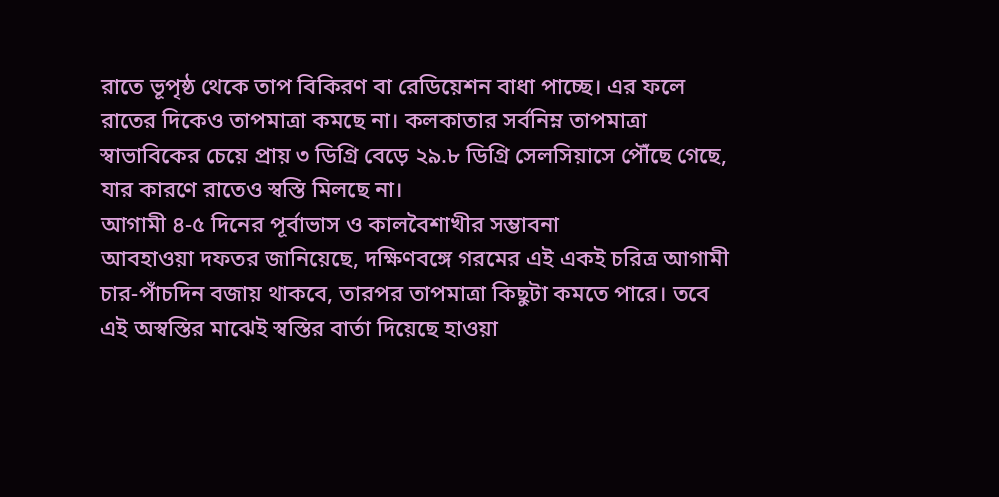রাতে ভূপৃষ্ঠ থেকে তাপ বিকিরণ বা রেডিয়েশন বাধা পাচ্ছে। এর ফলে রাতের দিকেও তাপমাত্রা কমছে না। কলকাতার সর্বনিম্ন তাপমাত্রা স্বাভাবিকের চেয়ে প্রায় ৩ ডিগ্রি বেড়ে ২৯.৮ ডিগ্রি সেলসিয়াসে পৌঁছে গেছে, যার কারণে রাতেও স্বস্তি মিলছে না।
আগামী ৪-৫ দিনের পূর্বাভাস ও কালবৈশাখীর সম্ভাবনা
আবহাওয়া দফতর জানিয়েছে, দক্ষিণবঙ্গে গরমের এই একই চরিত্র আগামী চার-পাঁচদিন বজায় থাকবে, তারপর তাপমাত্রা কিছুটা কমতে পারে। তবে এই অস্বস্তির মাঝেই স্বস্তির বার্তা দিয়েছে হাওয়া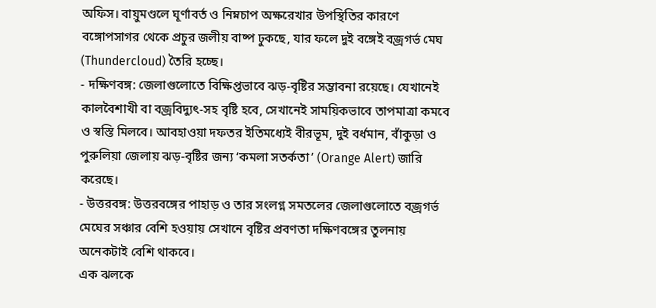অফিস। বায়ুমণ্ডলে ঘূর্ণাবর্ত ও নিম্নচাপ অক্ষরেখার উপস্থিতির কারণে বঙ্গোপসাগর থেকে প্রচুর জলীয় বাষ্প ঢুকছে, যার ফলে দুই বঙ্গেই বজ্রগর্ভ মেঘ (Thundercloud) তৈরি হচ্ছে।
- দক্ষিণবঙ্গ: জেলাগুলোতে বিক্ষিপ্তভাবে ঝড়-বৃষ্টির সম্ভাবনা রয়েছে। যেখানেই কালবৈশাখী বা বজ্রবিদ্যুৎ-সহ বৃষ্টি হবে, সেখানেই সাময়িকভাবে তাপমাত্রা কমবে ও স্বস্তি মিলবে। আবহাওয়া দফতর ইতিমধ্যেই বীরভূম, দুই বর্ধমান, বাঁকুড়া ও পুরুলিয়া জেলায় ঝড়-বৃষ্টির জন্য ‘কমলা সতর্কতা’ (Orange Alert) জারি করেছে।
- উত্তরবঙ্গ: উত্তরবঙ্গের পাহাড় ও তার সংলগ্ন সমতলের জেলাগুলোতে বজ্রগর্ভ মেঘের সঞ্চার বেশি হওয়ায় সেখানে বৃষ্টির প্রবণতা দক্ষিণবঙ্গের তুলনায় অনেকটাই বেশি থাকবে।
এক ঝলকে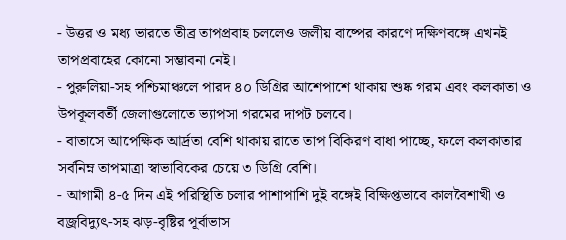- উত্তর ও মধ্য ভারতে তীব্র তাপপ্রবাহ চললেও জলীয় বাষ্পের কারণে দক্ষিণবঙ্গে এখনই তাপপ্রবাহের কোনো সম্ভাবনা নেই।
- পুরুলিয়া-সহ পশ্চিমাঞ্চলে পারদ ৪০ ডিগ্রির আশেপাশে থাকায় শুষ্ক গরম এবং কলকাতা ও উপকূলবর্তী জেলাগুলোতে ভ্যাপসা গরমের দাপট চলবে।
- বাতাসে আপেক্ষিক আর্দ্রতা বেশি থাকায় রাতে তাপ বিকিরণ বাধা পাচ্ছে, ফলে কলকাতার সর্বনিম্ন তাপমাত্রা স্বাভাবিকের চেয়ে ৩ ডিগ্রি বেশি।
- আগামী ৪-৫ দিন এই পরিস্থিতি চলার পাশাপাশি দুই বঙ্গেই বিক্ষিপ্তভাবে কালবৈশাখী ও বজ্রবিদ্যুৎ-সহ ঝড়-বৃষ্টির পূর্বাভাস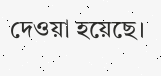দেওয়া হয়েছে।